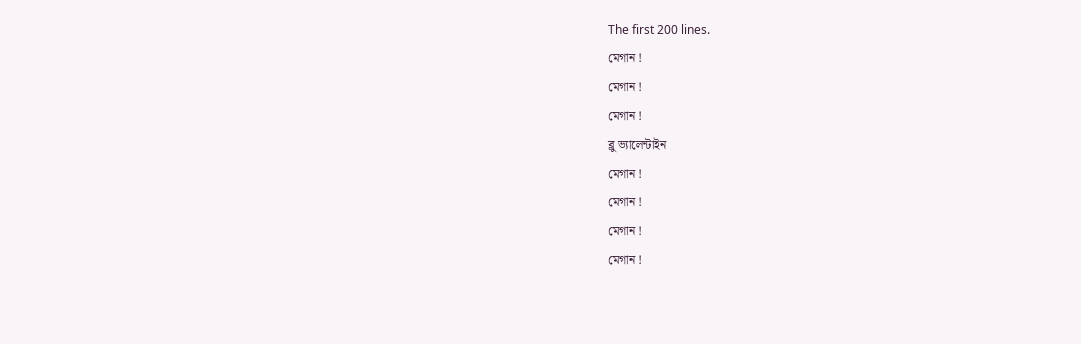The first 200 lines.
মেগান !
মেগান !
মেগান !
ব্লু ভ্যালেন্টাইন
মেগান !
মেগান !
মেগান !
মেগান !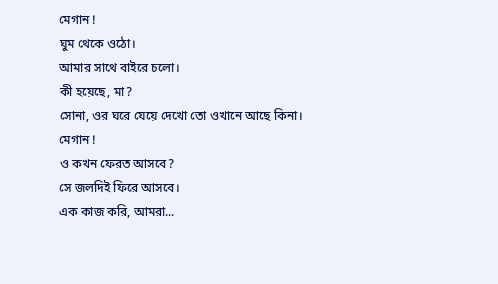মেগান !
ঘুম থেকে ওঠো।
আমার সাথে বাইরে চলো।
কী হয়েছে, মা?
সোনা, ওর ঘরে যেয়ে দেখো তো ওখানে আছে কিনা।
মেগান !
ও কখন ফেরত আসবে?
সে জলদিই ফিরে আসবে।
এক কাজ করি, আমরা...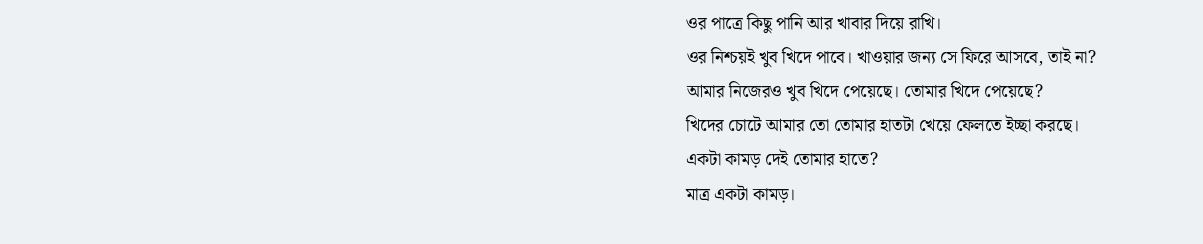ওর পাত্রে কিছু পানি আর খাবার দিয়ে রাখি।
ওর নিশ্চয়ই খুব খিদে পাবে। খাওয়ার জন্য সে ফিরে আসবে, তাই না?
আমার নিজেরও খুব খিদে পেয়েছে। তোমার খিদে পেয়েছে?
খিদের চোটে আমার তো তোমার হাতটা খেয়ে ফেলতে ইচ্ছা করছে।
একটা কামড় দেই তোমার হাতে?
মাত্র একটা কামড়।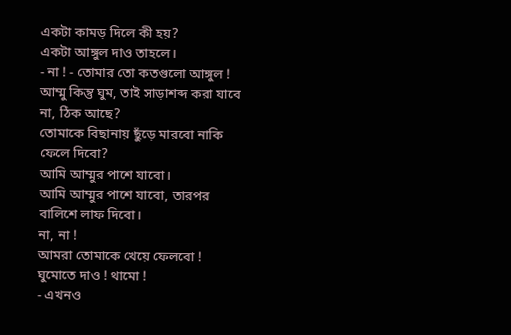একটা কামড় দিলে কী হয়?
একটা আঙ্গুল দাও তাহলে।
- না ! - তোমার তো কতগুলো আঙ্গুল !
আম্মু কিন্তু ঘুম, তাই সাড়াশব্দ করা যাবে না, ঠিক আছে?
তোমাকে বিছানায় ছুঁড়ে মারবো নাকি ফেলে দিবো?
আমি আম্মুর পাশে যাবো।
আমি আম্মুর পাশে যাবো, তারপর বালিশে লাফ দিবো।
না, না !
আমরা তোমাকে খেয়ে ফেলবো !
ঘুমোতে দাও ! থামো !
- এখনও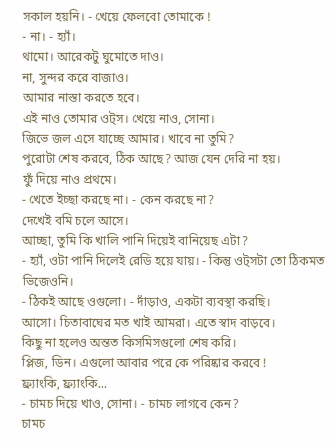সকাল হয়নি। - খেয়ে ফেলবো তোমাকে !
- না। - হ্যাঁ।
থামো। আরেকটু ঘুমোতে দাও।
না, সুন্দর করে বাজাও।
আমার নাস্তা করতে হবে।
এই নাও তোমার ওট্স। খেয়ে নাও, সোনা।
জিভে জল এসে যাচ্ছে আমার। খাবে না তুমি?
পুরোটা শেষ করবে, ঠিক আছে? আজ যেন দেরি না হয়।
ফুঁ দিয়ে নাও প্রথমে।
- খেতে ইচ্ছা করছে না। - কেন করছে না?
দেখেই বমি চলে আসে।
আচ্ছা, তুমি কি খালি পানি দিয়েই বানিয়েছ এটা?
- হ্যাঁ, ওটা পানি দিলেই রেডি হয়ে যায়। - কিন্তু ওট্সটা তো ঠিকমত ভিজেওনি।
- ঠিকই আছে ওগুলো। - দাঁড়াও, একটা ব্যবস্থা করছি।
আসো। চিতাবাঘের মত খাই আমরা। এতে স্বাদ বাড়বে।
কিছু না হলেও অন্তত কিসমিসগুলো শেষ করি।
প্লিজ, ডিন। এগুলো আবার পরে কে পরিষ্কার করবে !
ফ্র্যাংকি, ফ্র্যাংকি...
- চামচ দিয়ে খাও, সোনা। - চামচ লাগবে কেন?
চামচ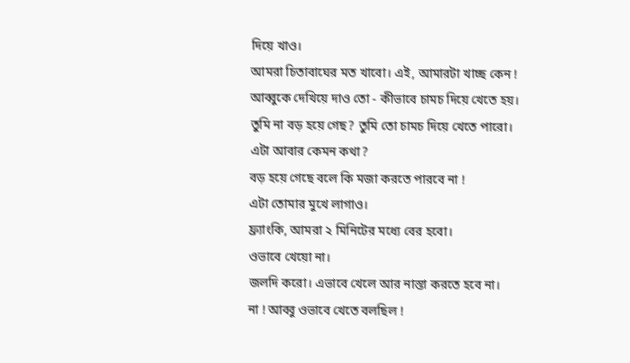দিয়ে খাও।
আমরা চিতাবাঘের মত খাবো। এই, আমারটা খাচ্ছ কেন !
আব্বুকে দেখিয়ে দাও তো - কীভাবে চামচ দিয়ে খেতে হয়।
তুমি না বড় হয়ে গেছ? তুমি তো চামচ দিয়ে খেতে পারো।
এটা আবার কেমন কথা?
বড় হয়ে গেছে বলে কি মজা করতে পারবে না !
এটা তোমার মুখে লাগাও।
ফ্র্যাংকি, আমরা ২ মিনিটের মধ্যে বের হবো।
ওভাবে খেয়ো না।
জলদি করো। এভাবে খেলে আর নাস্তা করতে হবে না।
না ! আব্বু ওভাবে খেতে বলছিল !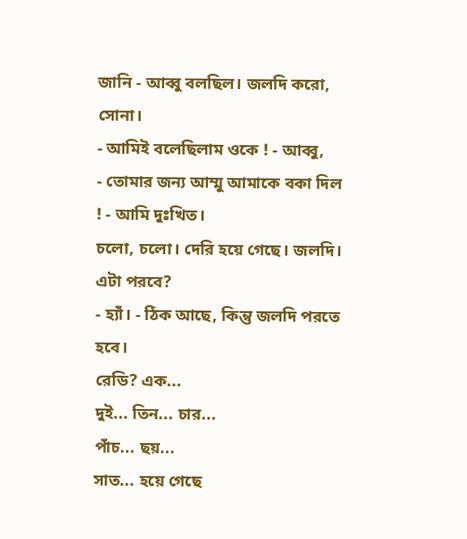জানি - আব্বু বলছিল। জলদি করো, সোনা।
- আমিই বলেছিলাম ওকে ! - আব্বু,
- তোমার জন্য আম্মু আমাকে বকা দিল ! - আমি দুঃখিত।
চলো, চলো। দেরি হয়ে গেছে। জলদি।
এটা পরবে?
- হ্যাঁ। - ঠিক আছে, কিন্তু জলদি পরতে হবে।
রেডি? এক...
দুই... তিন... চার...
পাঁচ... ছয়...
সাত... হয়ে গেছে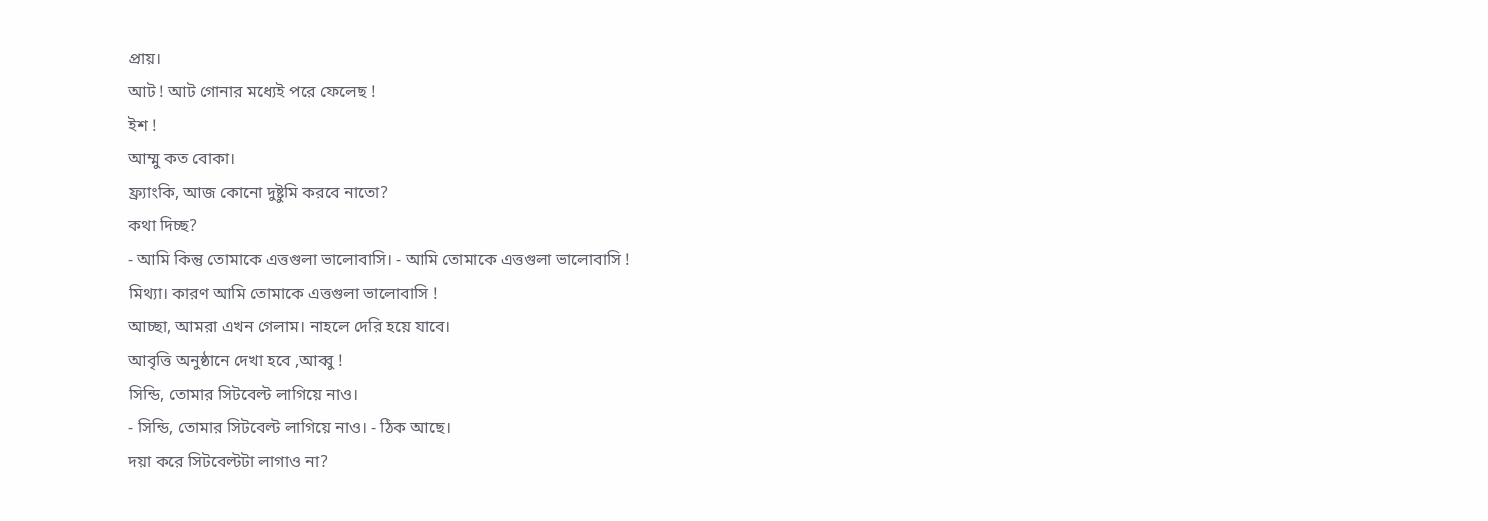প্রায়।
আট ! আট গোনার মধ্যেই পরে ফেলেছ !
ইশ !
আম্মু কত বোকা।
ফ্র্যাংকি, আজ কোনো দুষ্টুমি করবে নাতো?
কথা দিচ্ছ?
- আমি কিন্তু তোমাকে এত্তগুলা ভালোবাসি। - আমি তোমাকে এত্তগুলা ভালোবাসি !
মিথ্যা। কারণ আমি তোমাকে এত্তগুলা ভালোবাসি !
আচ্ছা, আমরা এখন গেলাম। নাহলে দেরি হয়ে যাবে।
আবৃত্তি অনুষ্ঠানে দেখা হবে ,আব্বু !
সিন্ডি, তোমার সিটবেল্ট লাগিয়ে নাও।
- সিন্ডি, তোমার সিটবেল্ট লাগিয়ে নাও। - ঠিক আছে।
দয়া করে সিটবেল্টটা লাগাও না?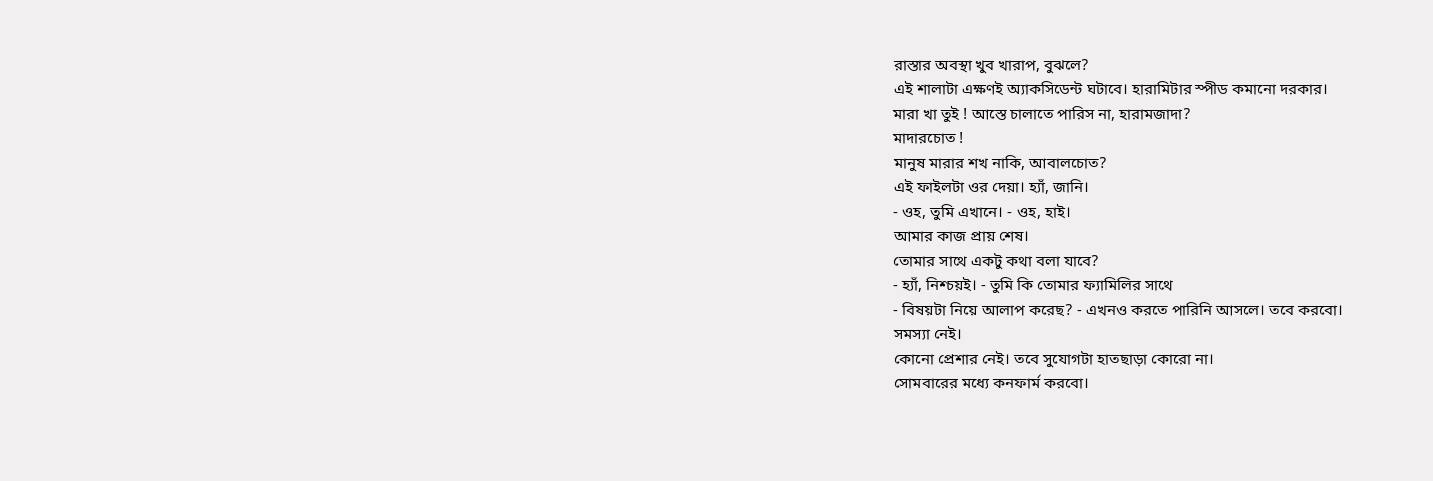রাস্তার অবস্থা খুব খারাপ, বুঝলে?
এই শালাটা এক্ষণই অ্যাকসিডেন্ট ঘটাবে। হারামিটার স্পীড কমানো দরকার।
মারা খা তুই ! আস্তে চালাতে পারিস না, হারামজাদা?
মাদারচোত !
মানুষ মারার শখ নাকি, আবালচোত?
এই ফাইলটা ওর দেয়া। হ্যাঁ, জানি।
- ওহ, তুমি এখানে। - ওহ, হাই।
আমার কাজ প্রায় শেষ।
তোমার সাথে একটু কথা বলা যাবে?
- হ্যাঁ, নিশ্চয়ই। - তুমি কি তোমার ফ্যামিলির সাথে
- বিষয়টা নিয়ে আলাপ করেছ? - এখনও করতে পারিনি আসলে। তবে করবো।
সমস্যা নেই।
কোনো প্রেশার নেই। তবে সুযোগটা হাতছাড়া কোরো না।
সোমবারের মধ্যে কনফার্ম করবো।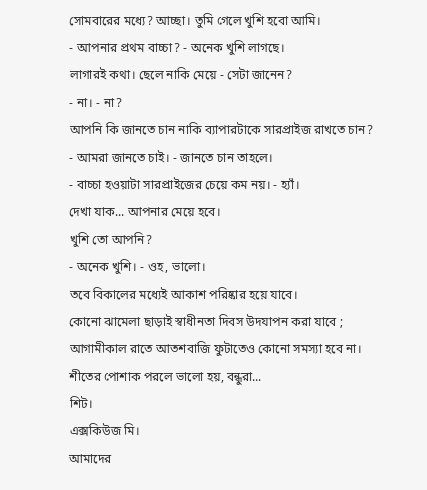সোমবারের মধ্যে? আচ্ছা। তুমি গেলে খুশি হবো আমি।
- আপনার প্রথম বাচ্চা? - অনেক খুশি লাগছে।
লাগারই কথা। ছেলে নাকি মেয়ে - সেটা জানেন?
- না। - না?
আপনি কি জানতে চান নাকি ব্যাপারটাকে সারপ্রাইজ রাখতে চান?
- আমরা জানতে চাই। - জানতে চান তাহলে।
- বাচ্চা হওয়াটা সারপ্রাইজের চেয়ে কম নয়। - হ্যাঁ।
দেখা যাক... আপনার মেয়ে হবে।
খুশি তো আপনি?
- অনেক খুশি। - ওহ, ভালো।
তবে বিকালের মধ্যেই আকাশ পরিষ্কার হয়ে যাবে।
কোনো ঝামেলা ছাড়াই স্বাধীনতা দিবস উদযাপন করা যাবে ;
আগামীকাল রাতে আতশবাজি ফুটাতেও কোনো সমস্যা হবে না।
শীতের পোশাক পরলে ভালো হয়, বন্ধুরা...
শিট।
এক্সকিউজ মি।
আমাদের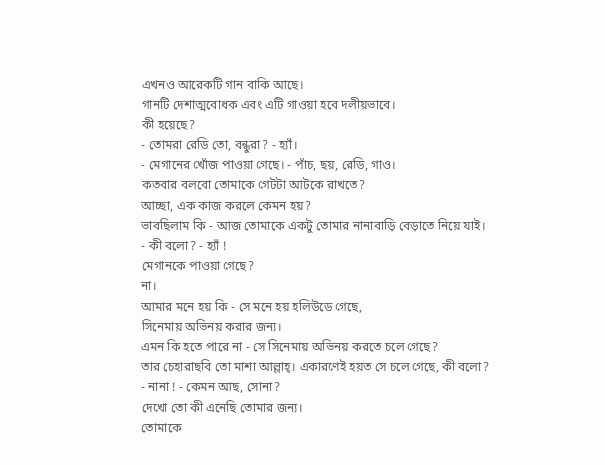এখনও আরেকটি গান বাকি আছে।
গানটি দেশাত্মবোধক এবং এটি গাওয়া হবে দলীয়ভাবে।
কী হয়েছে?
- তোমরা রেডি তো, বন্ধুরা? - হ্যাঁ।
- মেগানের খোঁজ পাওয়া গেছে। - পাঁচ, ছয়, রেডি, গাও।
কতবার বলবো তোমাকে গেটটা আটকে রাখতে?
আচ্ছা, এক কাজ করলে কেমন হয়?
ভাবছিলাম কি - আজ তোমাকে একটু তোমার নানাবাড়ি বেড়াতে নিয়ে যাই।
- কী বলো? - হ্যাঁ !
মেগানকে পাওয়া গেছে?
না।
আমার মনে হয় কি - সে মনে হয় হলিউডে গেছে,
সিনেমায় অভিনয় করার জন্য।
এমন কি হতে পারে না - সে সিনেমায় অভিনয় করতে চলে গেছে?
তার চেহারাছবি তো মাশা আল্লাহ্। একারণেই হয়ত সে চলে গেছে, কী বলো?
- নানা ! - কেমন আছ, সোনা?
দেখো তো কী এনেছি তোমার জন্য।
তোমাকে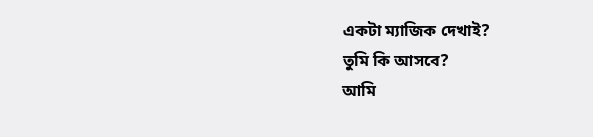একটা ম্যাজিক দেখাই?
তুমি কি আসবে?
আমি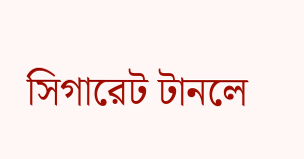সিগারেট টানলে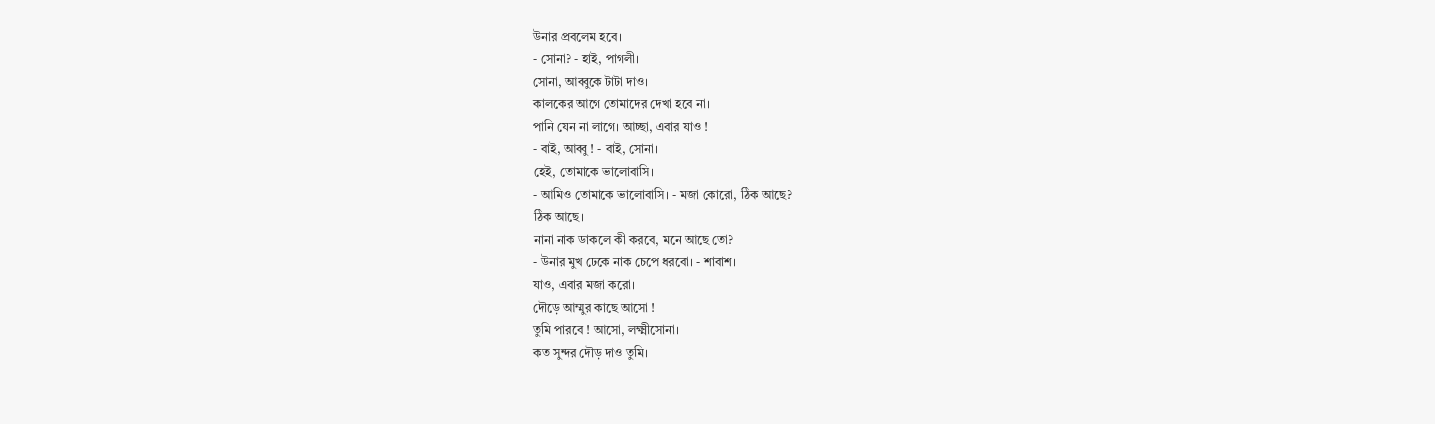উনার প্রবলেম হবে।
- সোনা? - হাই, পাগলী।
সোনা, আব্বুকে টাটা দাও।
কালকের আগে তোমাদের দেখা হবে না।
পানি যেন না লাগে। আচ্ছা, এবার যাও !
- বাই, আব্বু ! - বাই, সোনা।
হেই, তোমাকে ভালোবাসি।
- আমিও তোমাকে ভালোবাসি। - মজা কোরো, ঠিক আছে?
ঠিক আছে।
নানা নাক ডাকলে কী করবে, মনে আছে তো?
- উনার মুখ ঢেকে নাক চেপে ধরবো। - শাবাশ।
যাও, এবার মজা করো।
দৌড়ে আম্মুর কাছে আসো !
তুমি পারবে ! আসো, লক্ষ্মীসোনা।
কত সুন্দর দৌড় দাও তুমি।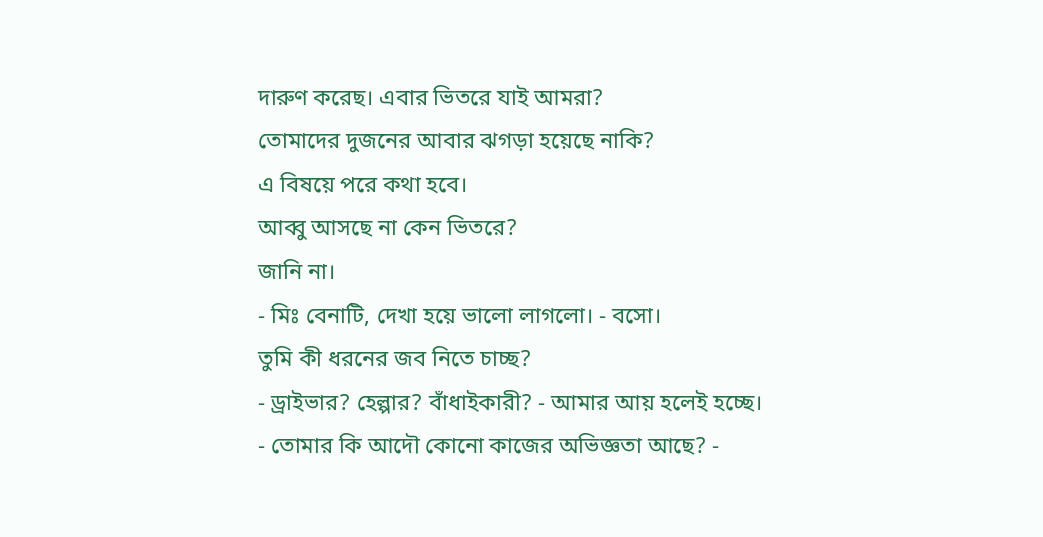দারুণ করেছ। এবার ভিতরে যাই আমরা?
তোমাদের দুজনের আবার ঝগড়া হয়েছে নাকি?
এ বিষয়ে পরে কথা হবে।
আব্বু আসছে না কেন ভিতরে?
জানি না।
- মিঃ বেনাটি, দেখা হয়ে ভালো লাগলো। - বসো।
তুমি কী ধরনের জব নিতে চাচ্ছ?
- ড্রাইভার? হেল্পার? বাঁধাইকারী? - আমার আয় হলেই হচ্ছে।
- তোমার কি আদৌ কোনো কাজের অভিজ্ঞতা আছে? -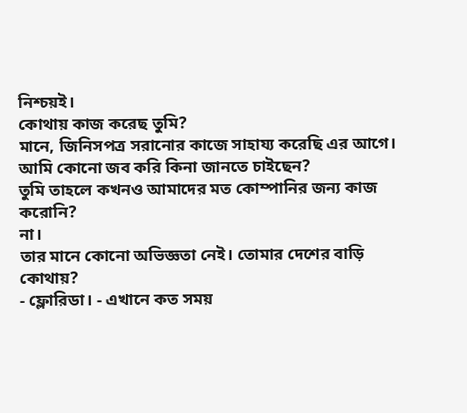নিশ্চয়ই।
কোথায় কাজ করেছ তুমি?
মানে, জিনিসপত্র সরানোর কাজে সাহায্য করেছি এর আগে।
আমি কোনো জব করি কিনা জানতে চাইছেন?
তুমি তাহলে কখনও আমাদের মত কোম্পানির জন্য কাজ করোনি?
না।
তার মানে কোনো অভিজ্ঞতা নেই। তোমার দেশের বাড়ি কোথায়?
- ফ্লোরিডা। - এখানে কত সময়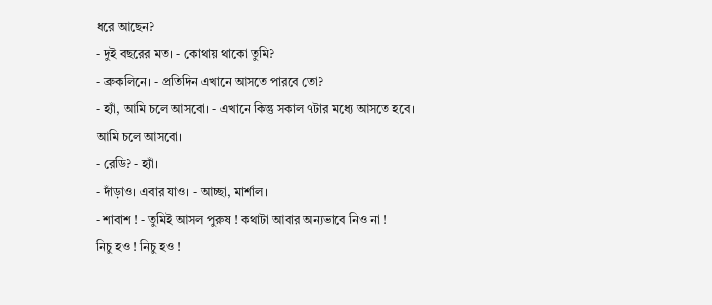ধরে আছেন?
- দুই বছরের মত। - কোথায় থাকো তুমি?
- ব্রুকলিনে। - প্রতিদিন এখানে আসতে পারবে তো?
- হ্যাঁ, আমি চলে আসবো। - এখানে কিন্তু সকাল ৭টার মধ্যে আসতে হবে।
আমি চলে আসবো।
- রেডি? - হ্যাঁ।
- দাঁড়াও। এবার যাও। - আচ্ছা, মার্শাল।
- শাবাশ ! - তুমিই আসল পুরুষ ! কথাটা আবার অন্যভাবে নিও না !
নিচু হও ! নিচু হও !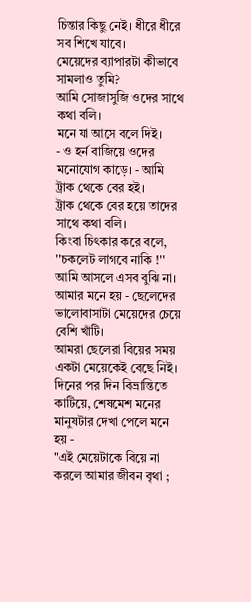চিন্তার কিছু নেই। ধীরে ধীরে সব শিখে যাবে।
মেয়েদের ব্যাপারটা কীভাবে সামলাও তুমি?
আমি সোজাসুজি ওদের সাথে কথা বলি।
মনে যা আসে বলে দিই।
- ও হর্ন বাজিয়ে ওদের মনোযোগ কাড়ে। - আমি ট্রাক থেকে বের হই।
ট্রাক থেকে বের হয়ে তাদের সাথে কথা বলি।
কিংবা চিৎকার করে বলে, ''চকলেট লাগবে নাকি !''
আমি আসলে এসব বুঝি না।
আমার মনে হয় - ছেলেদের ভালোবাসাটা মেয়েদের চেয়ে বেশি খাঁটি।
আমরা ছেলেরা বিয়ের সময় একটা মেয়েকেই বেছে নিই।
দিনের পর দিন বিভ্রান্তিতে কাটিয়ে, শেষমেশ মনের মানুষটার দেখা পেলে মনে হয় -
"এই মেয়েটাকে বিয়ে না করলে আমার জীবন বৃথা ;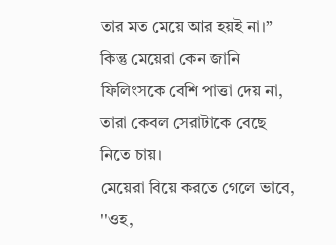তার মত মেয়ে আর হয়ই না।”
কিন্তু মেয়েরা কেন জানি ফিলিংসকে বেশি পাত্তা দেয় না,
তারা কেবল সেরাটাকে বেছে নিতে চায়।
মেয়েরা বিয়ে করতে গেলে ভাবে, ''ওহ,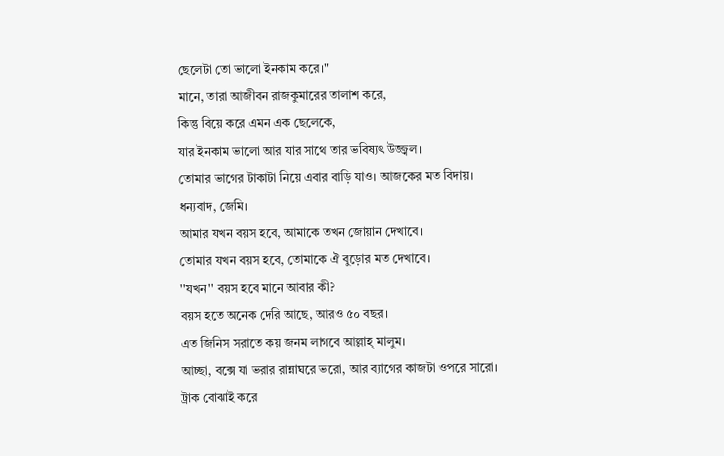ছেলেটা তো ভালো ইনকাম করে।"
মানে, তারা আজীবন রাজকুমারের তালাশ করে,
কিন্তু বিয়ে করে এমন এক ছেলেকে,
যার ইনকাম ভালো আর যার সাথে তার ভবিষ্যৎ উজ্জ্বল।
তোমার ভাগের টাকাটা নিয়ে এবার বাড়ি যাও। আজকের মত বিদায়।
ধন্যবাদ, জেমি।
আমার যখন বয়স হবে, আমাকে তখন জোয়ান দেখাবে।
তোমার যখন বয়স হবে, তোমাকে ঐ বুড়োর মত দেখাবে।
''যখন'' বয়স হবে মানে আবার কী?
বয়স হতে অনেক দেরি আছে, আরও ৫০ বছর।
এত জিনিস সরাতে কয় জনম লাগবে আল্লাহ্ মালুম।
আচ্ছা, বক্সে যা ভরার রান্নাঘরে ভরো, আর ব্যাগের কাজটা ওপরে সারো।
ট্রাক বোঝাই করে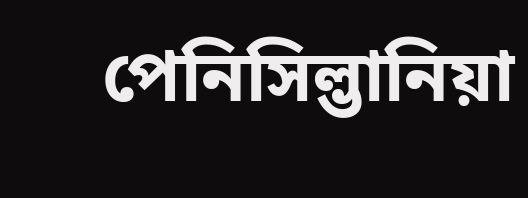পেনিসিল্ভানিয়া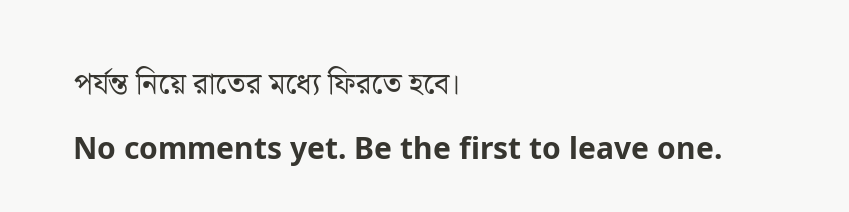পর্যন্ত নিয়ে রাতের মধ্যে ফিরতে হবে।
No comments yet. Be the first to leave one.